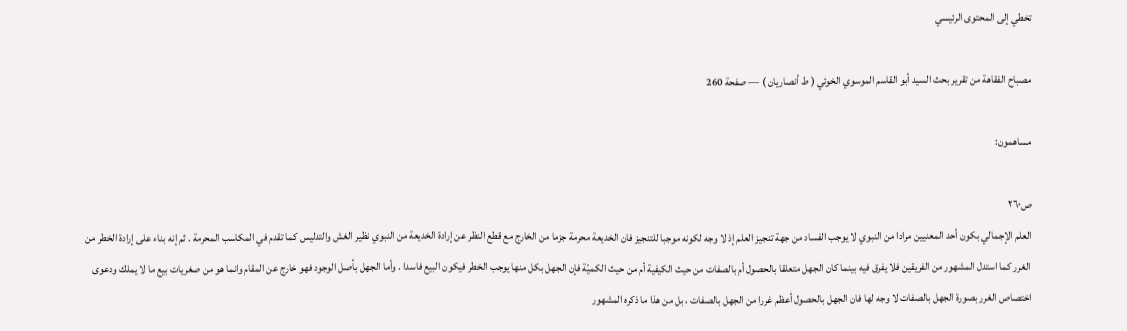تخطي إلى المحتوى الرئيسي

مصباح الفقاهة من تقرير بحث السيد أبو القاسم الموسوي الخوئي ( ط أنصاريان ) — صفحة 260

مساهمون:

ص٢٦٠
العلم الإجمالي بكون أحد المعنيين مرادا من النبوي لا يوجب الفساد من جهة تنجيز العلم إذ لا وجه لكونه موجبا للتنجيز فان الخديعة محرمة جزما من الخارج مع قطع النظر عن إرادة الخديعة من النبوي نظير الغش والتدليس كما تقدم في المكاسب المحرمة . ثم إنه بناء على إرادة الخطر من الغرر كما استدل المشهور من الفريقين فلا يفرق فيه بينما كان الجهل متعلقا بالحصول أم بالصفات من حيث الكيفية أم من حيث الكميّة فإن الجهل بكل منها يوجب الخطر فيكون البيع فاسدا . وأما الجهل بأصل الوجود فهو خارج عن المقام وانما هو من صغريات بيع ما لا يملك ودعوى اختصاص الغرر بصورة الجهل بالصفات لا وجه لها فان الجهل بالحصول أعظم غررا من الجهل بالصفات ، بل من هذا ما ذكره المشهور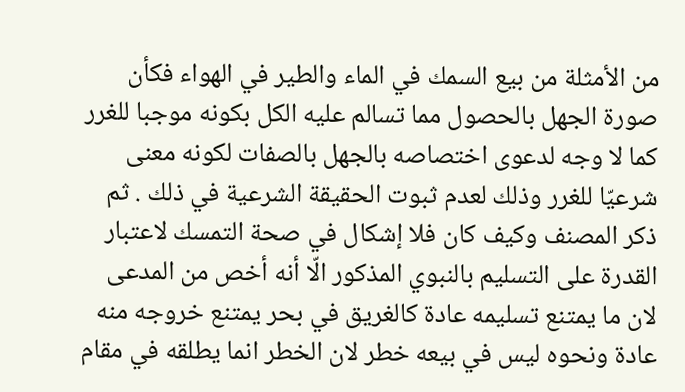من الأمثلة من بيع السمك في الماء والطير في الهواء فكأن صورة الجهل بالحصول مما تسالم عليه الكل بكونه موجبا للغرر كما لا وجه لدعوى اختصاصه بالجهل بالصفات لكونه معنى شرعيّا للغرر وذلك لعدم ثبوت الحقيقة الشرعية في ذلك . ثم ذكر المصنف وكيف كان فلا إشكال في صحة التمسك لاعتبار القدرة على التسليم بالنبوي المذكور الّا أنه أخص من المدعى لان ما يمتنع تسليمه عادة كالغريق في بحر يمتنع خروجه منه عادة ونحوه ليس في بيعه خطر لان الخطر انما يطلقه في مقام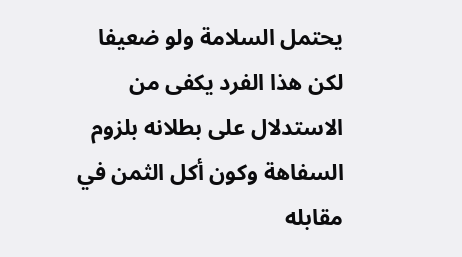يحتمل السلامة ولو ضعيفا لكن هذا الفرد يكفى من الاستدلال على بطلانه بلزوم السفاهة وكون أكل الثمن في مقابله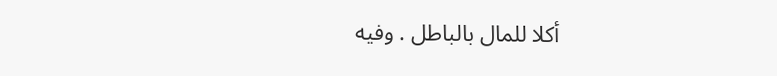أكلا للمال بالباطل . وفيه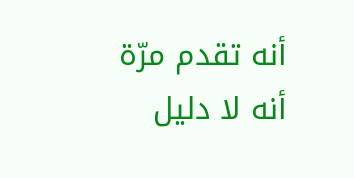أنه تقدم مرّة أنه لا دليل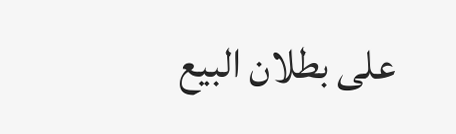على بطلان البيع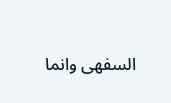السفهى وانما